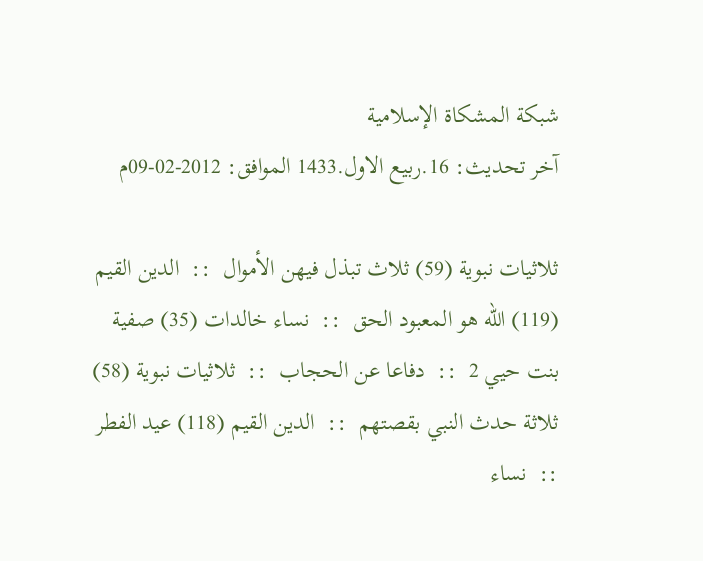شبكة المشكاة الإسلامية
آخر تحديث: 16.ربيع الاول.1433 الموافق: 2012-02-09م

ثلاثيات نبوية (59) ثلاث تبذل فيهن الأموال  ::  الدين القيم (119) الله هو المعبود الحق  ::  نساء خالدات (35) صفية بنت حيي 2  ::  دفاعا عن الحجاب  ::  ثلاثيات نبوية (58) ثلاثة حدث النبي بقصتهم  ::  الدين القيم (118) عيد الفطر  ::  نساء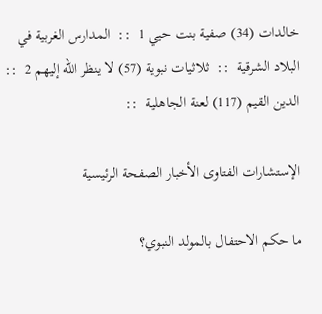خالدات (34) صفية بنت حيي 1  ::  المدارس الغربية في البلاد الشرقية  ::  ثلاثيات نبوية (57) لا ينظر الله إليهم 2  ::  الدين القيم (117) لعنة الجاهلية  ::

الإستشارات الفتاوى الأخبار الصفحة الرئيسية

ما حكم الاحتفال بالمولد النبوي؟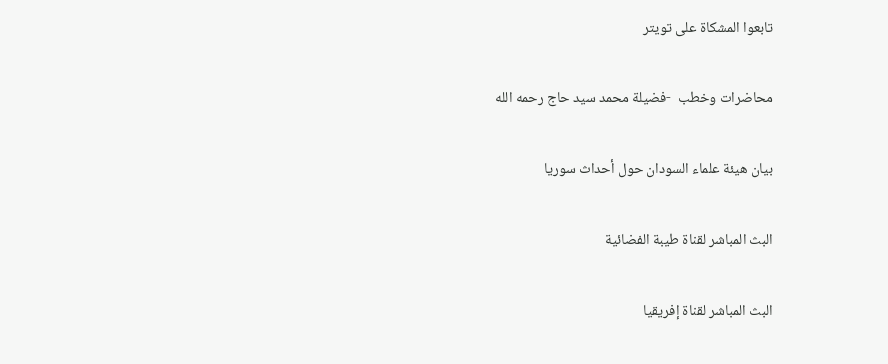تابعوا المشكاة على تويتر

محاضرات وخطب  -فضيلة محمد سيد حاج رحمه الله

بيان هيئة علماء السودان حول أحداث سوريا

البث المباشر لقناة طيبة الفضائية

البث المباشر لقناة إفريقيا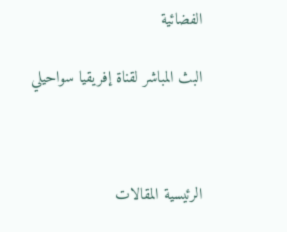الفضائية

البث المباشر لقناة إفريقيا سواحيلي



الرئيسية المقالات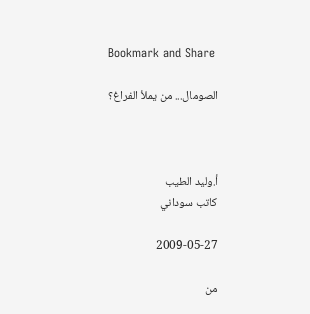Bookmark and Share

الصومال... من يملأ الفراغ؟



أ.وليد الطيب
كاتب سوداني

2009-05-27

من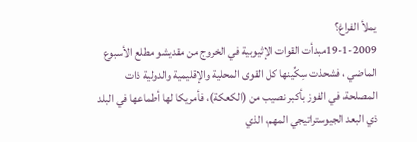يملأ الفراغ؟
19-1-2009مبدأت القوات الإثيوبية في الخروج من مقديشو مطلع الأسبوع الماضي ، فشحذت سِكِّينها كل القوى المحلية والإقليمية والدولية ذات المصلحة، في الفوز بأكبر نصيب من (الكعكة)، فأمريكا لها أطماعها في البلد ذي البعد الجيوستراتيجي المهم، الذي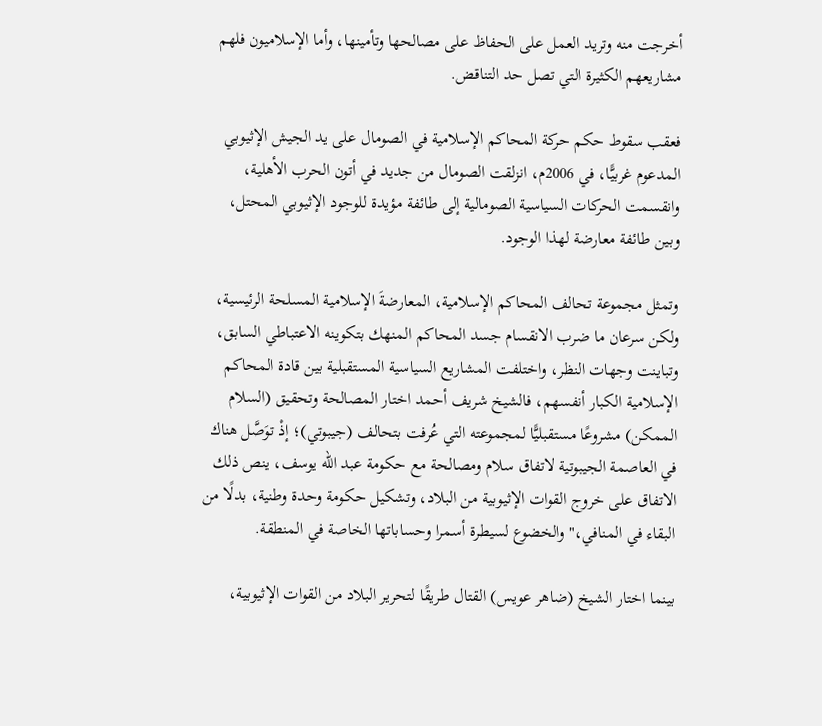أخرجت منه وتريد العمل على الحفاظ على مصالحها وتأمينها، وأما الإسلاميون فلهم مشاريعهم الكثيرة التي تصل حد التناقض.

فعقب سقوط حكم حركة المحاكم الإسلامية في الصومال على يد الجيش الإثيوبي المدعوم غربيًّا، في 2006م، انزلقت الصومال من جديد في أتون الحرب الأهلية، وانقسمت الحركات السياسية الصومالية إلى طائفة مؤيدة للوجود الإثيوبي المحتل، وبين طائفة معارضة لهذا الوجود.

وتمثل مجموعة تحالف المحاكم الإسلامية، المعارضةَ الإسلامية المسلحة الرئيسية، ولكن سرعان ما ضرب الانقسام جسد المحاكم المنهك بتكوينه الاعتباطي السابق، وتباينت وجهات النظر، واختلفت المشاريع السياسية المستقبلية بين قادة المحاكم الإسلامية الكبار أنفسهم، فالشيخ شريف أحمد اختار المصالحة وتحقيق (السلام الممكن) مشروعًا مستقبليًّا لمجموعته التي عُرفت بتحالف (جيبوتي)؛ إذْ توَصَّل هناك في العاصمة الجيبوتية لاتفاق سلام ومصالحة مع حكومة عبد الله يوسف، ينص ذلك الاتفاق على خروج القوات الإثيوبية من البلاد، وتشكيل حكومة وحدة وطنية، بدلًا من البقاء في المنافي،" والخضوع لسيطرة أسمرا وحساباتها الخاصة في المنطقة.

بينما اختار الشيخ (ضاهر عويس) القتال طريقًا لتحرير البلاد من القوات الإثيوبية،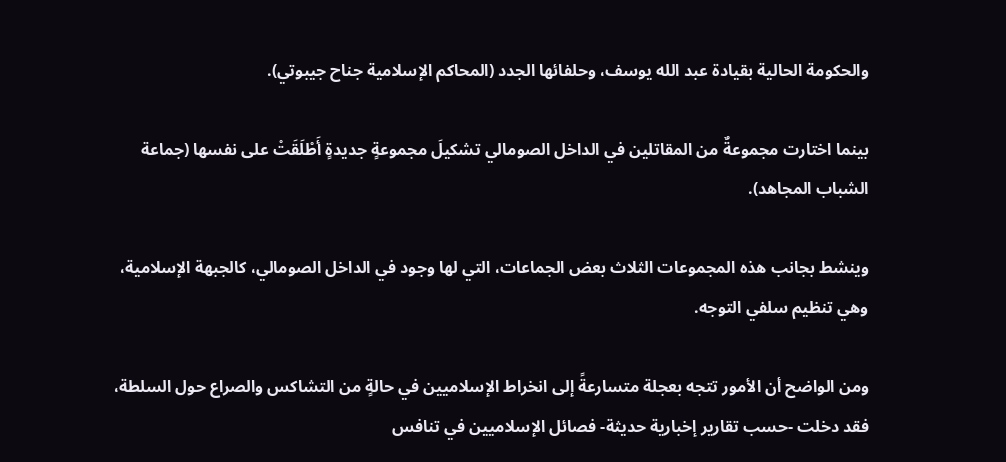والحكومة الحالية بقيادة عبد الله يوسف، وحلفائها الجدد (المحاكم الإسلامية جناح جيبوتي).

بينما اختارت مجموعةٌ من المقاتلين في الداخل الصومالي تشكيلَ مجموعةٍ جديدةٍ أَطْلَقَتْ على نفسها (جماعة الشباب المجاهد).

وينشط بجانب هذه المجموعات الثلاث بعض الجماعات، التي لها وجود في الداخل الصومالي، كالجبهة الإسلامية، وهي تنظيم سلفي التوجه.

ومن الواضح أن الأمور تتجه بعجلة متسارعةً إلى انخراط الإسلاميين في حالةٍ من التشاكس والصراع حول السلطة، فقد دخلت -حسب تقارير إخبارية حديثة- فصائل الإسلاميين في تنافس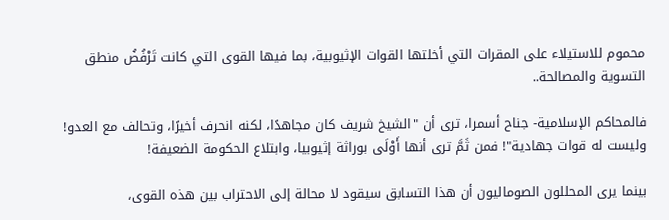محموم للاستيلاء على المقرات التي أخلتها القوات الإثيوبية، بما فيها القوى التي كانت تَرْفُضُ منطق التسوية والمصالحة..

فالمحاكم الإسلامية- جناح أسمرا، ترى أن "الشيخ شريف كان مجاهدًا، لكنه انحرف أخيرًا، وتحالف مع العدو! وليست له قوات جهادية"! فمن ثَمَّ ترى أنها أَوْلَى بوراثة إثيوبيا، وابتلاع الحكومة الضعيفة!

بينما يرى المحللون الصوماليون أن هذا التسابق سيقود لا محالة إلى الاحتراب بين هذه القوى،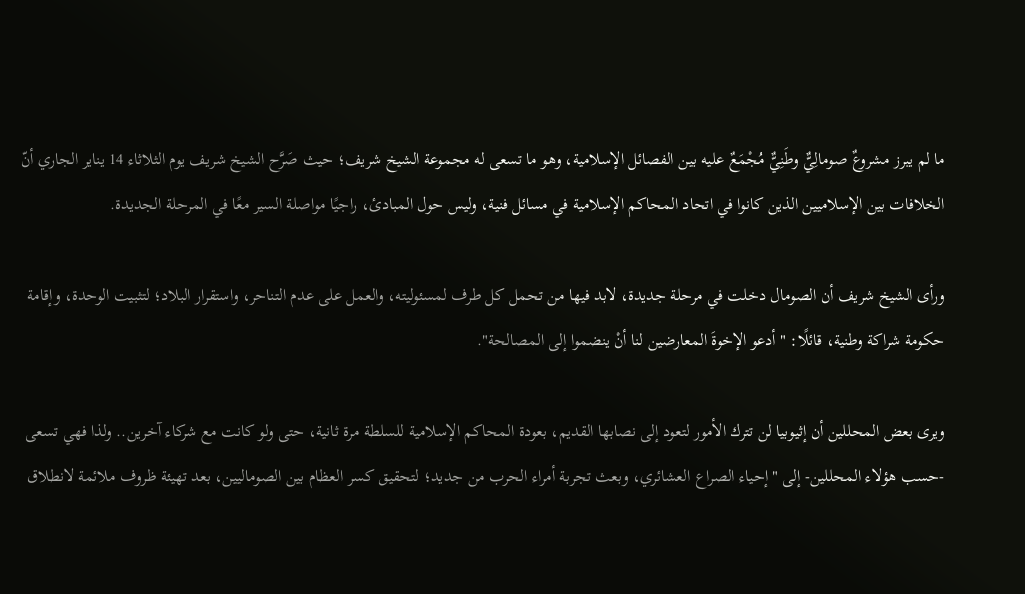ما لم يبرز مشروعٌ صومالِيٌّ وطَنِيٌّ مُجْمَعٌ عليه بين الفصائل الإسلامية، وهو ما تسعى له مجموعة الشيخ شريف؛ حيث صَرَّح الشيخ شريف يوم الثلاثاء 14 يناير الجاري أنّ الخلافات بين الإسلاميين الذين كانوا في اتحاد المحاكم الإسلامية في مسائل فنية، وليس حول المبادئ، راجيًا مواصلة السير معًا في المرحلة الجديدة.

ورأى الشيخ شريف أن الصومال دخلت في مرحلة جديدة، لابد فيها من تحمل كل طرف لمسئوليته، والعمل على عدم التناحر، واستقرار البلاد؛ لتثبيت الوحدة، وإقامة حكومة شراكة وطنية، قائلًا: " أدعو الإخوةَ المعارضين لنا أنْ ينضموا إلى المصالحة".

ويرى بعض المحللين أن إثيوبيا لن تترك الأمور لتعود إلى نصابها القديم، بعودة المحاكم الإسلامية للسلطة مرة ثانية، حتى ولو كانت مع شركاء آخرين.. ولذا فهي تسعى -حسب هؤلاء المحللين- إلى "إحياء الصراع العشائري، وبعث تجربة أمراء الحرب من جديد؛ لتحقيق كسر العظام بين الصوماليين، بعد تهيئة ظروف ملائمة لانطلاق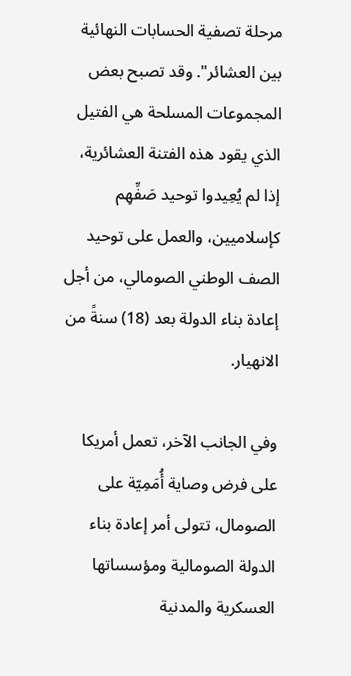مرحلة تصفية الحسابات النهائية بين العشائر". وقد تصبح بعض المجموعات المسلحة هي الفتيل الذي يقود هذه الفتنة العشائرية، إذا لم يُعِيدوا توحيد صَفِّهِم كإسلاميين، والعمل على توحيد الصف الوطني الصومالي، من أجل إعادة بناء الدولة بعد (18) سنةً من الانهيار.

وفي الجانب الآخر، تعمل أمريكا على فرض وصاية أُمَمِيّة على الصومال، تتولى أمر إعادة بناء الدولة الصومالية ومؤسساتها العسكرية والمدنية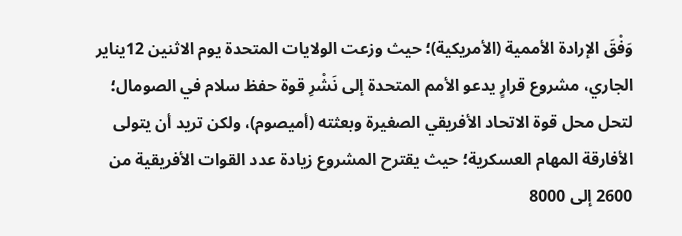وَفْقَ الإرادة الأممية (الأمريكية)؛ حيث وزعت الولايات المتحدة يوم الاثنين 12يناير الجاري، مشروع قرارٍ يدعو الأمم المتحدة إلى نَشْرِ قوة حفظ سلام في الصومال؛ لتحل محل قوة الاتحاد الأفريقي الصغيرة وبعثته (أميصوم)، ولكن تريد أن يتولى الأفارقة المهام العسكرية؛ حيث يقترح المشروع زيادة عدد القوات الأفريقية من 2600 إلى 8000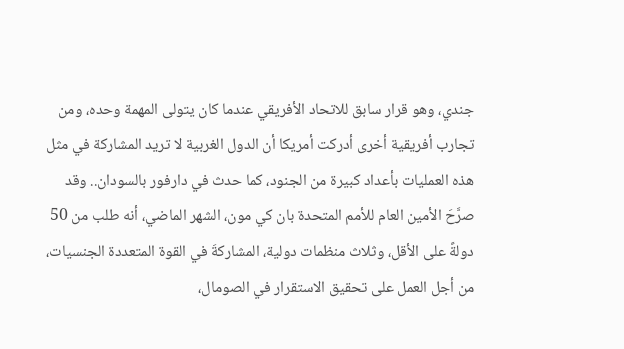جندي، وهو قرار سابق للاتحاد الأفريقي عندما كان يتولى المهمة وحده، ومن تجارب أفريقية أخرى أدركت أمريكا أن الدول الغربية لا تريد المشاركة في مثل هذه العمليات بأعداد كبيرة من الجنود، كما حدث في دارفور بالسودان.. وقد صرَّحَ الأمين العام للأمم المتحدة بان كي مون، الشهر الماضي، أنه طلب من 50 دولةً على الأقل، وثلاث منظمات دولية، المشاركةَ في القوة المتعددة الجنسيات، من أجل العمل على تحقيق الاستقرار في الصومال،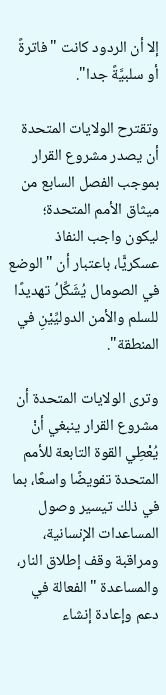إلا أن الردود كانت "فاترةً أو سلبيَّةً جدا".

وتقترح الولايات المتحدة أن يصدر مشروع القرار بموجب الفصل السابع من ميثاق الأمم المتحدة؛ ليكون واجب النفاذ عسكريًّا، باعتبار أن "الوضع في الصومال يُشَكِّلُ تهديدًا للسلم والأمن الدوليِّيْنِ في المنطقة".

وترى الولايات المتحدة أن مشروع القرار ينبغي أنْ يُعْطِي القوة التابعة للأمم المتحدة تفويضًا واسعًا، بما في ذلك تيسير وصول المساعدات الإنسانية، ومراقبة وقف إطلاق النار، والمساعدة "الفعالة في دعم وإعادة إنشاء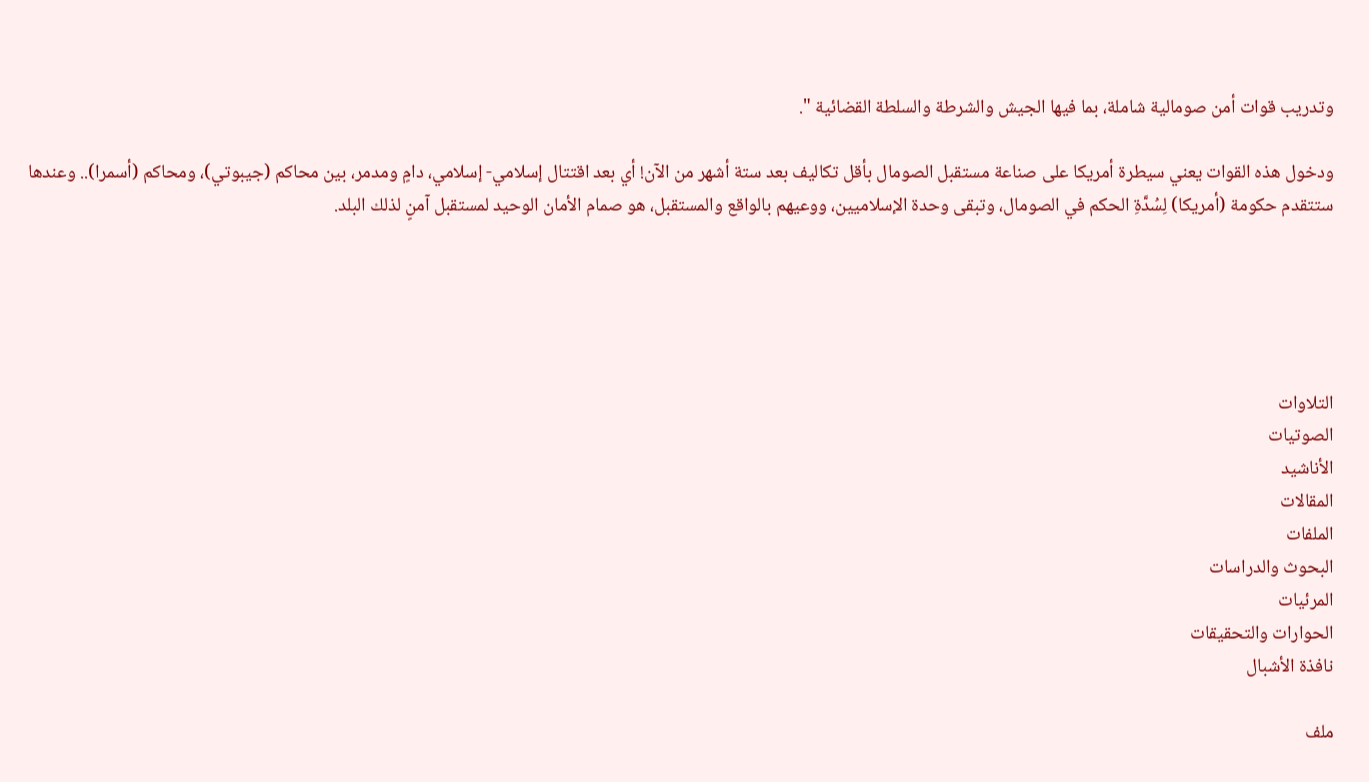وتدريب قوات أمن صومالية شاملة، بما فيها الجيش والشرطة والسلطة القضائية ".

ودخول هذه القوات يعني سيطرة أمريكا على صناعة مستقبل الصومال بأقل تكاليف بعد ستة أشهر من الآن! أي بعد اقتتال إسلامي- إسلامي، دامٍ ومدمر، بين محاكم (جيبوتي)، ومحاكم (أسمرا).. وعندها ستتقدم حكومة (أمريكا) لِسُدَّةِ الحكم في الصومال، وتبقى وحدة الإسلاميين، ووعيهم بالواقع والمستقبل، هو صمام الأمان الوحيد لمستقبل آمنٍ لذلك البلد.





التلاوات
الصوتيات
الأناشيد
المقالات
الملفات
البحوث والدراسات
المرئيات
الحوارات والتحقيقات
نافذة الأشبال

ملف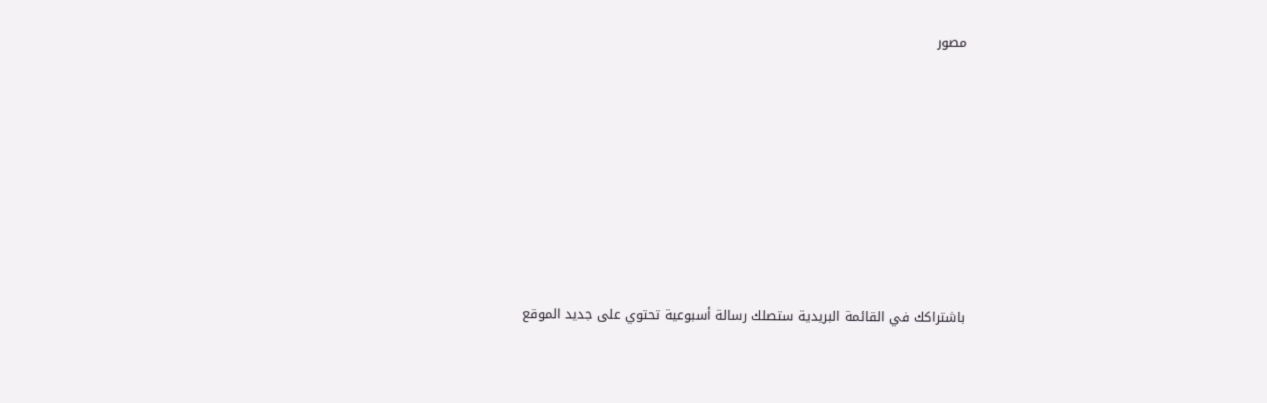مصور









باشتراكك في القائمة البريدية ستصلك رسالة أسبوعية تحتوي على جديد الموقع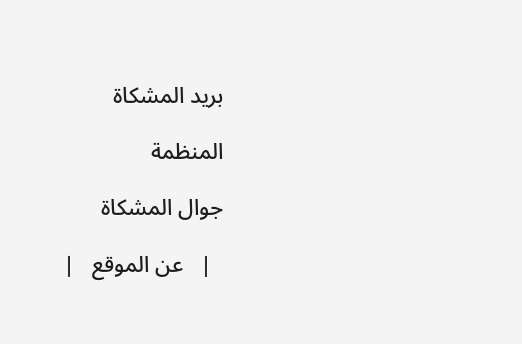بريد المشكاة

المنظمة

جوال المشكاة

  |   عن الموقع   |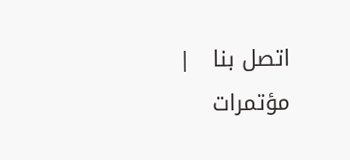اتصل بنا   |   مؤتمرات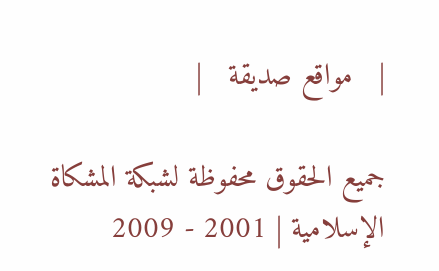|   مواقع صديقة   |

جميع الحقوق محفوظة لشبكة المشكاة الإسلامية | 2001 - 2009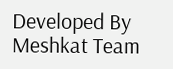Developed By Meshkat Team